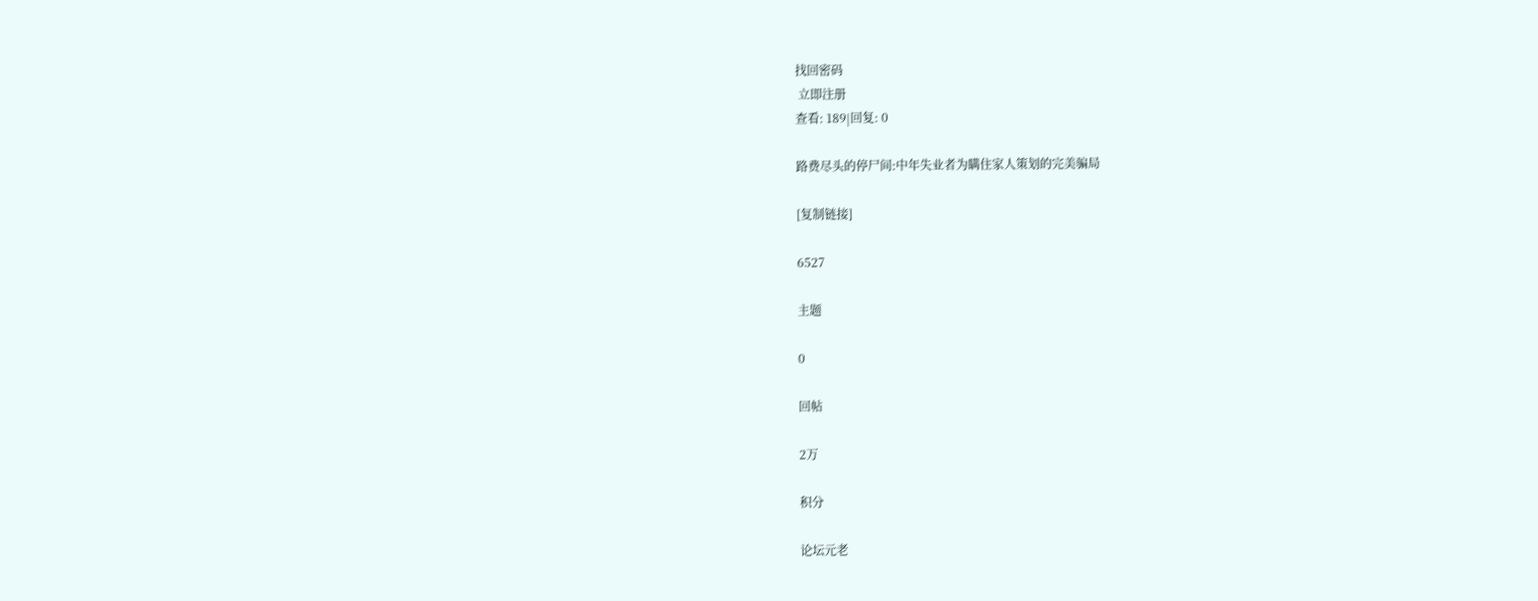找回密码
 立即注册
查看: 189|回复: 0

路费尽头的停尸间:中年失业者为瞒住家人策划的完美骗局

[复制链接]

6527

主题

0

回帖

2万

积分

论坛元老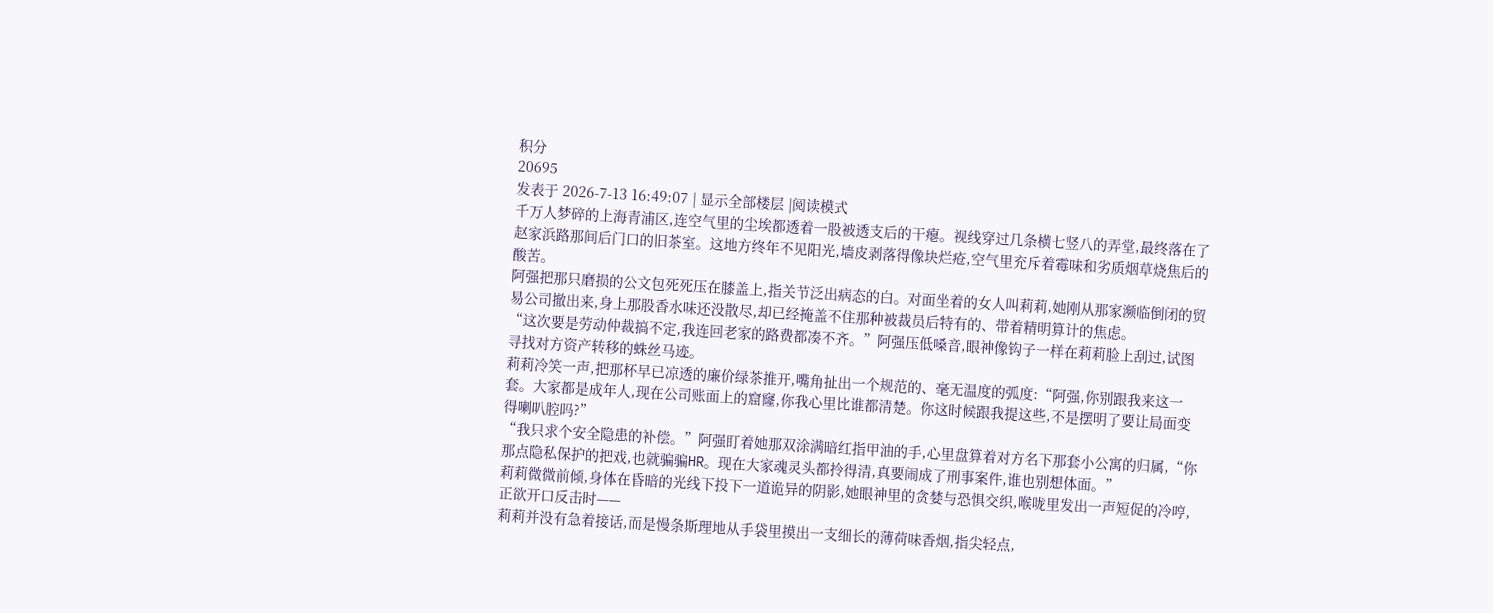积分
20695
发表于 2026-7-13 16:49:07 | 显示全部楼层 |阅读模式
千万人梦碎的上海青浦区,连空气里的尘埃都透着一股被透支后的干瘪。视线穿过几条横七竖八的弄堂,最终落在了赵家浜路那间后门口的旧茶室。这地方终年不见阳光,墙皮剥落得像块烂疮,空气里充斥着霉味和劣质烟草烧焦后的酸苦。
阿强把那只磨损的公文包死死压在膝盖上,指关节泛出病态的白。对面坐着的女人叫莉莉,她刚从那家濒临倒闭的贸易公司撤出来,身上那股香水味还没散尽,却已经掩盖不住那种被裁员后特有的、带着精明算计的焦虑。
“这次要是劳动仲裁搞不定,我连回老家的路费都凑不齐。”阿强压低嗓音,眼神像钩子一样在莉莉脸上刮过,试图寻找对方资产转移的蛛丝马迹。
莉莉冷笑一声,把那杯早已凉透的廉价绿茶推开,嘴角扯出一个规范的、毫无温度的弧度:“阿强,你别跟我来这一套。大家都是成年人,现在公司账面上的窟窿,你我心里比谁都清楚。你这时候跟我提这些,不是摆明了要让局面变得喇叭腔吗?”
“我只求个安全隐患的补偿。”阿强盯着她那双涂满暗红指甲油的手,心里盘算着对方名下那套小公寓的归属,“你那点隐私保护的把戏,也就骗骗HR。现在大家魂灵头都拎得清,真要闹成了刑事案件,谁也别想体面。”
莉莉微微前倾,身体在昏暗的光线下投下一道诡异的阴影,她眼神里的贪婪与恐惧交织,喉咙里发出一声短促的冷哼,正欲开口反击时——
莉莉并没有急着接话,而是慢条斯理地从手袋里摸出一支细长的薄荷味香烟,指尖轻点,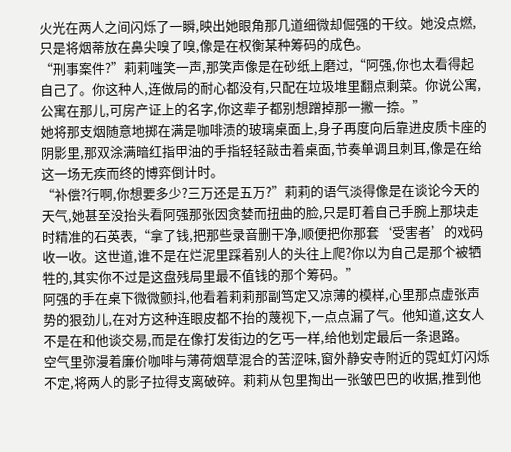火光在两人之间闪烁了一瞬,映出她眼角那几道细微却倔强的干纹。她没点燃,只是将烟蒂放在鼻尖嗅了嗅,像是在权衡某种筹码的成色。
“刑事案件?”莉莉嗤笑一声,那笑声像是在砂纸上磨过,“阿强,你也太看得起自己了。你这种人,连做局的耐心都没有,只配在垃圾堆里翻点剩菜。你说公寓,公寓在那儿,可房产证上的名字,你这辈子都别想蹭掉那一撇一捺。”
她将那支烟随意地掷在满是咖啡渍的玻璃桌面上,身子再度向后靠进皮质卡座的阴影里,那双涂满暗红指甲油的手指轻轻敲击着桌面,节奏单调且刺耳,像是在给这一场无疾而终的博弈倒计时。
“补偿?行啊,你想要多少?三万还是五万?”莉莉的语气淡得像是在谈论今天的天气,她甚至没抬头看阿强那张因贪婪而扭曲的脸,只是盯着自己手腕上那块走时精准的石英表,“拿了钱,把那些录音删干净,顺便把你那套‘受害者’的戏码收一收。这世道,谁不是在烂泥里踩着别人的头往上爬?你以为自己是那个被牺牲的,其实你不过是这盘残局里最不值钱的那个筹码。”
阿强的手在桌下微微颤抖,他看着莉莉那副笃定又凉薄的模样,心里那点虚张声势的狠劲儿,在对方这种连眼皮都不抬的蔑视下,一点点漏了气。他知道,这女人不是在和他谈交易,而是在像打发街边的乞丐一样,给他划定最后一条退路。
空气里弥漫着廉价咖啡与薄荷烟草混合的苦涩味,窗外静安寺附近的霓虹灯闪烁不定,将两人的影子拉得支离破碎。莉莉从包里掏出一张皱巴巴的收据,推到他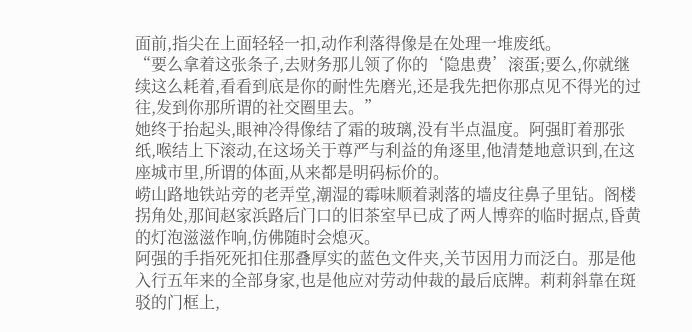面前,指尖在上面轻轻一扣,动作利落得像是在处理一堆废纸。
“要么拿着这张条子,去财务那儿领了你的‘隐患费’滚蛋;要么,你就继续这么耗着,看看到底是你的耐性先磨光,还是我先把你那点见不得光的过往,发到你那所谓的社交圈里去。”
她终于抬起头,眼神冷得像结了霜的玻璃,没有半点温度。阿强盯着那张纸,喉结上下滚动,在这场关于尊严与利益的角逐里,他清楚地意识到,在这座城市里,所谓的体面,从来都是明码标价的。
崂山路地铁站旁的老弄堂,潮湿的霉味顺着剥落的墙皮往鼻子里钻。阁楼拐角处,那间赵家浜路后门口的旧茶室早已成了两人博弈的临时据点,昏黄的灯泡滋滋作响,仿佛随时会熄灭。
阿强的手指死死扣住那叠厚实的蓝色文件夹,关节因用力而泛白。那是他入行五年来的全部身家,也是他应对劳动仲裁的最后底牌。莉莉斜靠在斑驳的门框上,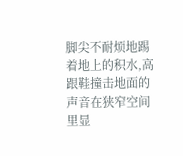脚尖不耐烦地踢着地上的积水,高跟鞋撞击地面的声音在狭窄空间里显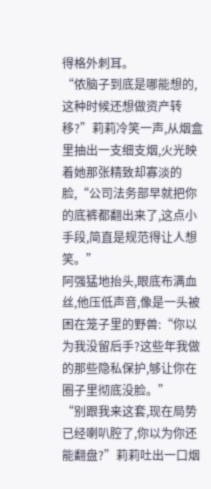得格外刺耳。
“侬脑子到底是哪能想的,这种时候还想做资产转移?”莉莉冷笑一声,从烟盒里抽出一支细支烟,火光映着她那张精致却寡淡的脸,“公司法务部早就把你的底裤都翻出来了,这点小手段,简直是规范得让人想笑。”
阿强猛地抬头,眼底布满血丝,他压低声音,像是一头被困在笼子里的野兽:“你以为我没留后手?这些年我做的那些隐私保护,够让你在圈子里彻底没脸。”
“别跟我来这套,现在局势已经喇叭腔了,你以为你还能翻盘?”莉莉吐出一口烟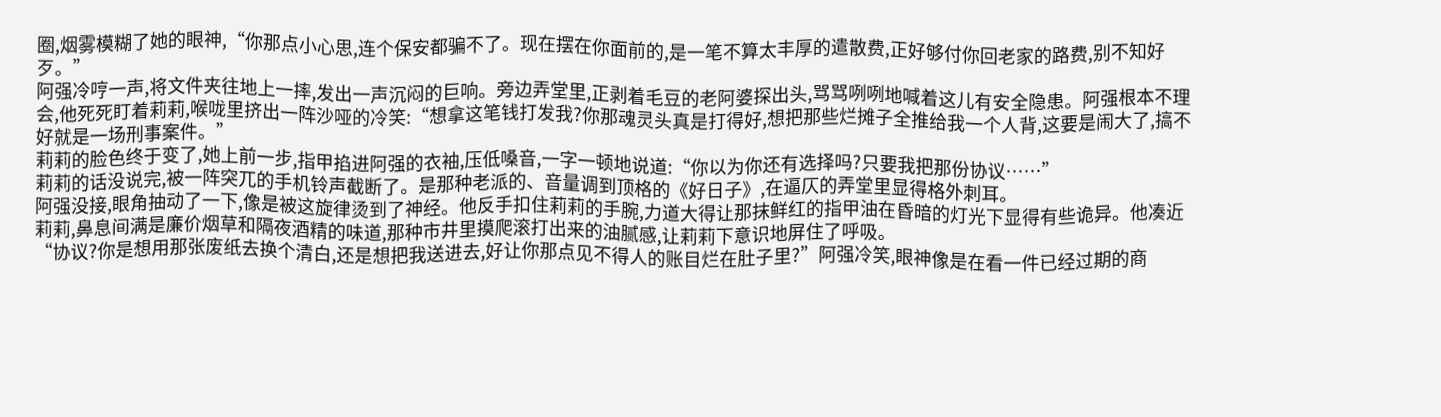圈,烟雾模糊了她的眼神,“你那点小心思,连个保安都骗不了。现在摆在你面前的,是一笔不算太丰厚的遣散费,正好够付你回老家的路费,别不知好歹。”
阿强冷哼一声,将文件夹往地上一摔,发出一声沉闷的巨响。旁边弄堂里,正剥着毛豆的老阿婆探出头,骂骂咧咧地喊着这儿有安全隐患。阿强根本不理会,他死死盯着莉莉,喉咙里挤出一阵沙哑的冷笑:“想拿这笔钱打发我?你那魂灵头真是打得好,想把那些烂摊子全推给我一个人背,这要是闹大了,搞不好就是一场刑事案件。”
莉莉的脸色终于变了,她上前一步,指甲掐进阿强的衣袖,压低嗓音,一字一顿地说道:“你以为你还有选择吗?只要我把那份协议……”
莉莉的话没说完,被一阵突兀的手机铃声截断了。是那种老派的、音量调到顶格的《好日子》,在逼仄的弄堂里显得格外刺耳。
阿强没接,眼角抽动了一下,像是被这旋律烫到了神经。他反手扣住莉莉的手腕,力道大得让那抹鲜红的指甲油在昏暗的灯光下显得有些诡异。他凑近莉莉,鼻息间满是廉价烟草和隔夜酒精的味道,那种市井里摸爬滚打出来的油腻感,让莉莉下意识地屏住了呼吸。
“协议?你是想用那张废纸去换个清白,还是想把我送进去,好让你那点见不得人的账目烂在肚子里?”阿强冷笑,眼神像是在看一件已经过期的商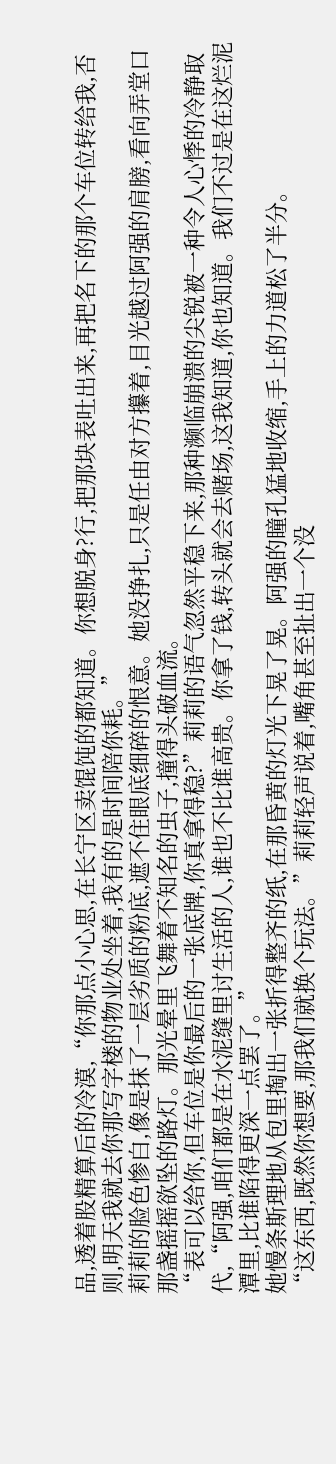品,透着股精算后的冷漠,“你那点小心思,在长宁区卖馄饨的都知道。你想脱身?行,把那块表吐出来,再把名下的那个车位转给我,否则,明天我就去你那写字楼的物业处坐着,我有的是时间陪你耗。”
莉莉的脸色惨白,像是抹了一层劣质的粉底,遮不住眼底细碎的恨意。她没挣扎,只是任由对方攥着,目光越过阿强的肩膀,看向弄堂口那盏摇摇欲坠的路灯。那光晕里飞舞着不知名的虫子,撞得头破血流。
“表可以给你,但车位是你最后的一张底牌,你真拿得稳?”莉莉的语气忽然平稳下来,那种濒临崩溃的尖锐被一种令人心悸的冷静取代,“阿强,咱们都是在水泥缝里讨生活的人,谁也不比谁高贵。你拿了钱,转头就会去赌场,这我知道,你也知道。我们不过是在这烂泥潭里,比谁陷得更深一点罢了。”
她慢条斯理地从包里掏出一张折得整齐的纸,在那昏黄的灯光下晃了晃。阿强的瞳孔猛地收缩,手上的力道松了半分。
“这东西,既然你想要,那我们就换个玩法。”莉莉轻声说着,嘴角甚至扯出一个没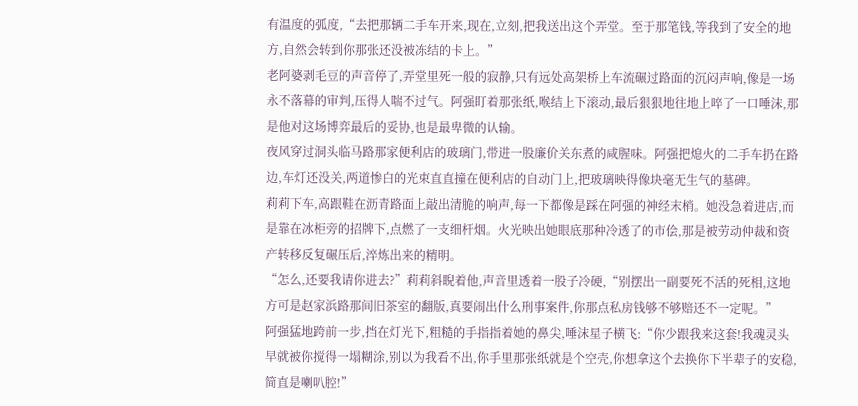有温度的弧度,“去把那辆二手车开来,现在,立刻,把我送出这个弄堂。至于那笔钱,等我到了安全的地方,自然会转到你那张还没被冻结的卡上。”
老阿婆剥毛豆的声音停了,弄堂里死一般的寂静,只有远处高架桥上车流碾过路面的沉闷声响,像是一场永不落幕的审判,压得人喘不过气。阿强盯着那张纸,喉结上下滚动,最后狠狠地往地上啐了一口唾沫,那是他对这场博弈最后的妥协,也是最卑微的认输。
夜风穿过洞头临马路那家便利店的玻璃门,带进一股廉价关东煮的咸腥味。阿强把熄火的二手车扔在路边,车灯还没关,两道惨白的光束直直撞在便利店的自动门上,把玻璃映得像块毫无生气的墓碑。
莉莉下车,高跟鞋在沥青路面上敲出清脆的响声,每一下都像是踩在阿强的神经末梢。她没急着进店,而是靠在冰柜旁的招牌下,点燃了一支细杆烟。火光映出她眼底那种冷透了的市侩,那是被劳动仲裁和资产转移反复碾压后,淬炼出来的精明。
“怎么,还要我请你进去?”莉莉斜睨着他,声音里透着一股子冷硬,“别摆出一副要死不活的死相,这地方可是赵家浜路那间旧茶室的翻版,真要闹出什么刑事案件,你那点私房钱够不够赔还不一定呢。”
阿强猛地跨前一步,挡在灯光下,粗糙的手指指着她的鼻尖,唾沫星子横飞:“你少跟我来这套!我魂灵头早就被你搅得一塌糊涂,别以为我看不出,你手里那张纸就是个空壳,你想拿这个去换你下半辈子的安稳,简直是喇叭腔!”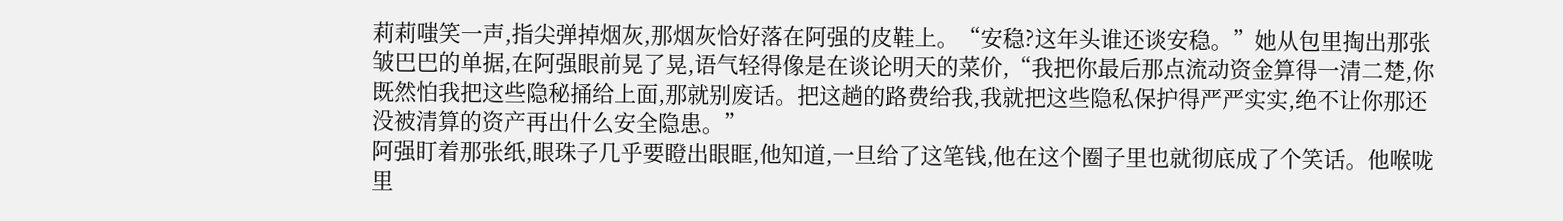莉莉嗤笑一声,指尖弹掉烟灰,那烟灰恰好落在阿强的皮鞋上。“安稳?这年头谁还谈安稳。”她从包里掏出那张皱巴巴的单据,在阿强眼前晃了晃,语气轻得像是在谈论明天的菜价,“我把你最后那点流动资金算得一清二楚,你既然怕我把这些隐秘捅给上面,那就别废话。把这趟的路费给我,我就把这些隐私保护得严严实实,绝不让你那还没被清算的资产再出什么安全隐患。”
阿强盯着那张纸,眼珠子几乎要瞪出眼眶,他知道,一旦给了这笔钱,他在这个圈子里也就彻底成了个笑话。他喉咙里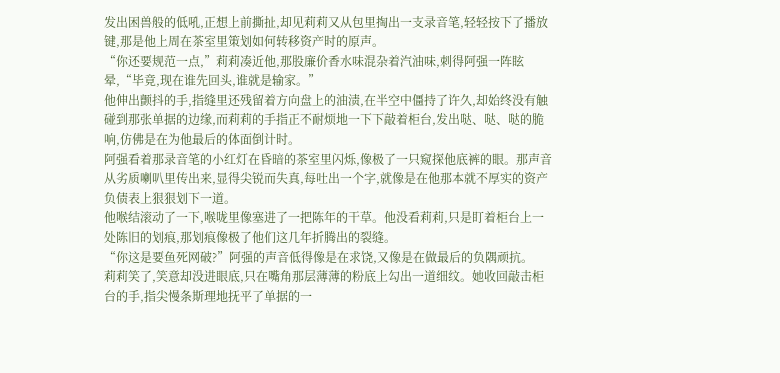发出困兽般的低吼,正想上前撕扯,却见莉莉又从包里掏出一支录音笔,轻轻按下了播放键,那是他上周在茶室里策划如何转移资产时的原声。
“你还要规范一点,”莉莉凑近他,那股廉价香水味混杂着汽油味,刺得阿强一阵眩晕,“毕竟,现在谁先回头,谁就是输家。”
他伸出颤抖的手,指缝里还残留着方向盘上的油渍,在半空中僵持了许久,却始终没有触碰到那张单据的边缘,而莉莉的手指正不耐烦地一下下敲着柜台,发出哒、哒、哒的脆响,仿佛是在为他最后的体面倒计时。
阿强看着那录音笔的小红灯在昏暗的茶室里闪烁,像极了一只窥探他底裤的眼。那声音从劣质喇叭里传出来,显得尖锐而失真,每吐出一个字,就像是在他那本就不厚实的资产负债表上狠狠划下一道。
他喉结滚动了一下,喉咙里像塞进了一把陈年的干草。他没看莉莉,只是盯着柜台上一处陈旧的划痕,那划痕像极了他们这几年折腾出的裂缝。
“你这是要鱼死网破?”阿强的声音低得像是在求饶,又像是在做最后的负隅顽抗。
莉莉笑了,笑意却没进眼底,只在嘴角那层薄薄的粉底上勾出一道细纹。她收回敲击柜台的手,指尖慢条斯理地抚平了单据的一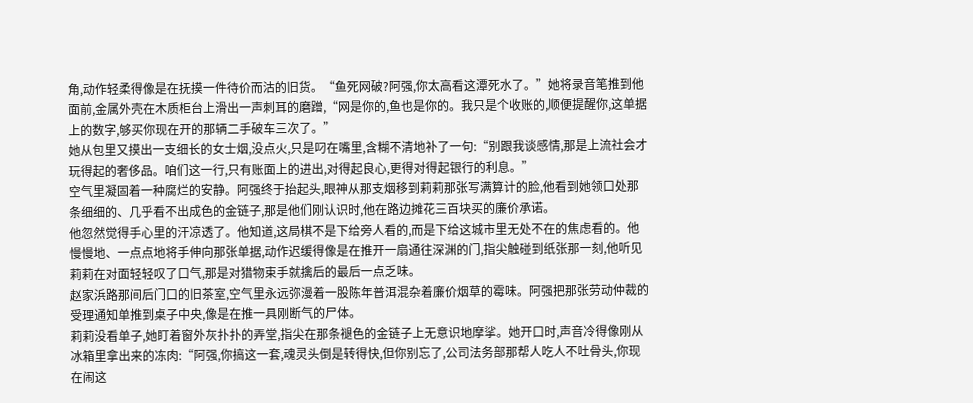角,动作轻柔得像是在抚摸一件待价而沽的旧货。“鱼死网破?阿强,你太高看这潭死水了。”她将录音笔推到他面前,金属外壳在木质柜台上滑出一声刺耳的磨蹭,“网是你的,鱼也是你的。我只是个收账的,顺便提醒你,这单据上的数字,够买你现在开的那辆二手破车三次了。”
她从包里又摸出一支细长的女士烟,没点火,只是叼在嘴里,含糊不清地补了一句:“别跟我谈感情,那是上流社会才玩得起的奢侈品。咱们这一行,只有账面上的进出,对得起良心,更得对得起银行的利息。”
空气里凝固着一种腐烂的安静。阿强终于抬起头,眼神从那支烟移到莉莉那张写满算计的脸,他看到她领口处那条细细的、几乎看不出成色的金链子,那是他们刚认识时,他在路边摊花三百块买的廉价承诺。
他忽然觉得手心里的汗凉透了。他知道,这局棋不是下给旁人看的,而是下给这城市里无处不在的焦虑看的。他慢慢地、一点点地将手伸向那张单据,动作迟缓得像是在推开一扇通往深渊的门,指尖触碰到纸张那一刻,他听见莉莉在对面轻轻叹了口气,那是对猎物束手就擒后的最后一点乏味。
赵家浜路那间后门口的旧茶室,空气里永远弥漫着一股陈年普洱混杂着廉价烟草的霉味。阿强把那张劳动仲裁的受理通知单推到桌子中央,像是在推一具刚断气的尸体。
莉莉没看单子,她盯着窗外灰扑扑的弄堂,指尖在那条褪色的金链子上无意识地摩挲。她开口时,声音冷得像刚从冰箱里拿出来的冻肉:“阿强,你搞这一套,魂灵头倒是转得快,但你别忘了,公司法务部那帮人吃人不吐骨头,你现在闹这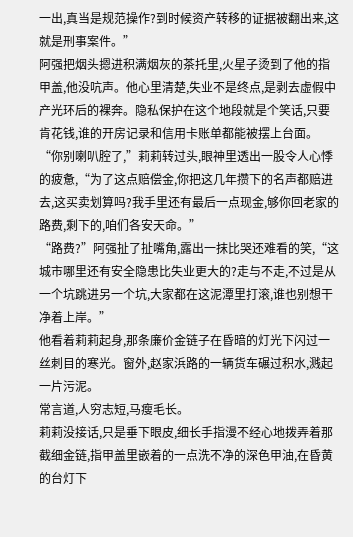一出,真当是规范操作?到时候资产转移的证据被翻出来,这就是刑事案件。”
阿强把烟头摁进积满烟灰的茶托里,火星子烫到了他的指甲盖,他没吭声。他心里清楚,失业不是终点,是剥去虚假中产光环后的裸奔。隐私保护在这个地段就是个笑话,只要肯花钱,谁的开房记录和信用卡账单都能被摆上台面。
“你别喇叭腔了,”莉莉转过头,眼神里透出一股令人心悸的疲惫,“为了这点赔偿金,你把这几年攒下的名声都赔进去,这买卖划算吗?我手里还有最后一点现金,够你回老家的路费,剩下的,咱们各安天命。”
“路费?”阿强扯了扯嘴角,露出一抹比哭还难看的笑,“这城市哪里还有安全隐患比失业更大的?走与不走,不过是从一个坑跳进另一个坑,大家都在这泥潭里打滚,谁也别想干净着上岸。”
他看着莉莉起身,那条廉价金链子在昏暗的灯光下闪过一丝刺目的寒光。窗外,赵家浜路的一辆货车碾过积水,溅起一片污泥。
常言道,人穷志短,马瘦毛长。
莉莉没接话,只是垂下眼皮,细长手指漫不经心地拨弄着那截细金链,指甲盖里嵌着的一点洗不净的深色甲油,在昏黄的台灯下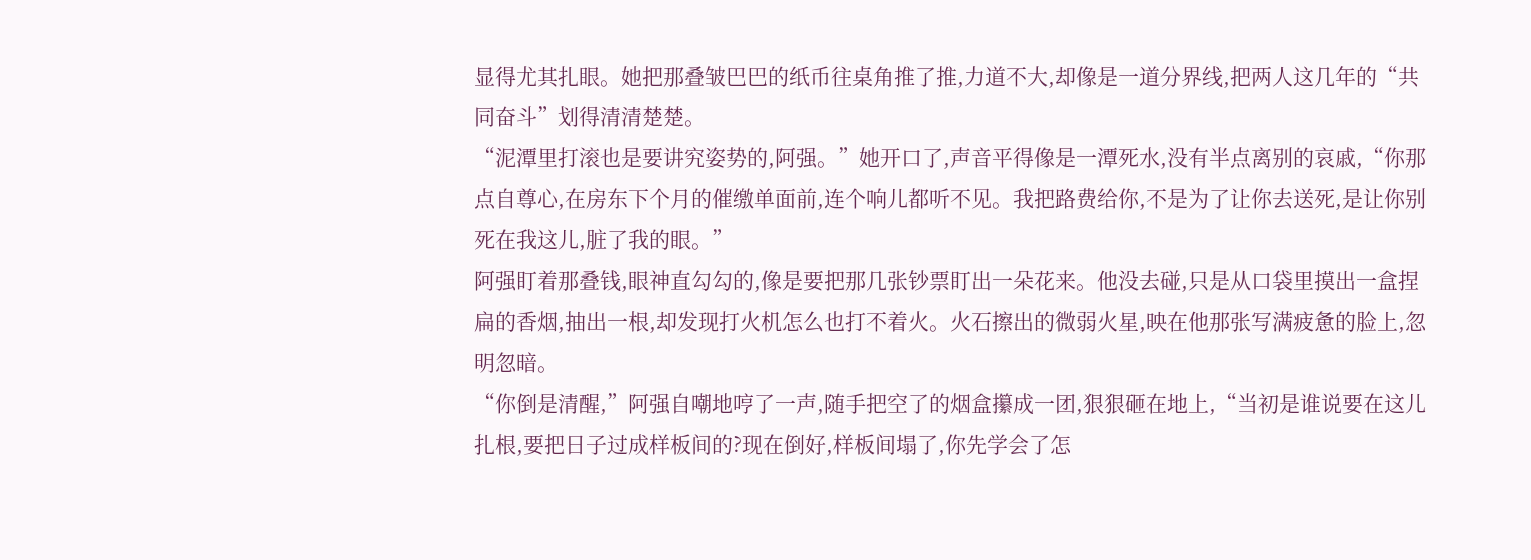显得尤其扎眼。她把那叠皱巴巴的纸币往桌角推了推,力道不大,却像是一道分界线,把两人这几年的“共同奋斗”划得清清楚楚。
“泥潭里打滚也是要讲究姿势的,阿强。”她开口了,声音平得像是一潭死水,没有半点离别的哀戚,“你那点自尊心,在房东下个月的催缴单面前,连个响儿都听不见。我把路费给你,不是为了让你去送死,是让你别死在我这儿,脏了我的眼。”
阿强盯着那叠钱,眼神直勾勾的,像是要把那几张钞票盯出一朵花来。他没去碰,只是从口袋里摸出一盒捏扁的香烟,抽出一根,却发现打火机怎么也打不着火。火石擦出的微弱火星,映在他那张写满疲惫的脸上,忽明忽暗。
“你倒是清醒,”阿强自嘲地哼了一声,随手把空了的烟盒攥成一团,狠狠砸在地上,“当初是谁说要在这儿扎根,要把日子过成样板间的?现在倒好,样板间塌了,你先学会了怎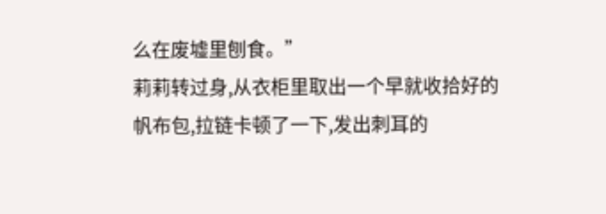么在废墟里刨食。”
莉莉转过身,从衣柜里取出一个早就收拾好的帆布包,拉链卡顿了一下,发出刺耳的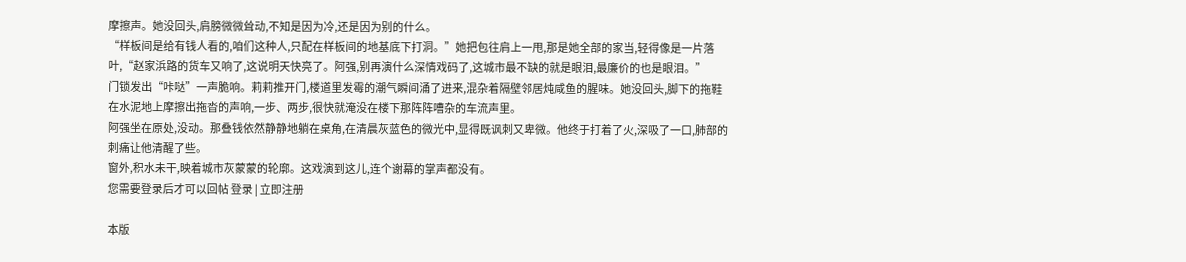摩擦声。她没回头,肩膀微微耸动,不知是因为冷,还是因为别的什么。
“样板间是给有钱人看的,咱们这种人,只配在样板间的地基底下打洞。”她把包往肩上一甩,那是她全部的家当,轻得像是一片落叶,“赵家浜路的货车又响了,这说明天快亮了。阿强,别再演什么深情戏码了,这城市最不缺的就是眼泪,最廉价的也是眼泪。”
门锁发出“咔哒”一声脆响。莉莉推开门,楼道里发霉的潮气瞬间涌了进来,混杂着隔壁邻居炖咸鱼的腥味。她没回头,脚下的拖鞋在水泥地上摩擦出拖沓的声响,一步、两步,很快就淹没在楼下那阵阵嘈杂的车流声里。
阿强坐在原处,没动。那叠钱依然静静地躺在桌角,在清晨灰蓝色的微光中,显得既讽刺又卑微。他终于打着了火,深吸了一口,肺部的刺痛让他清醒了些。
窗外,积水未干,映着城市灰蒙蒙的轮廓。这戏演到这儿,连个谢幕的掌声都没有。
您需要登录后才可以回帖 登录 | 立即注册

本版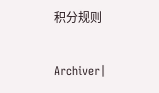积分规则

Archiver|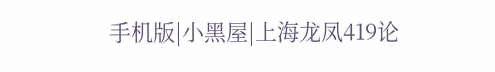手机版|小黑屋|上海龙凤419论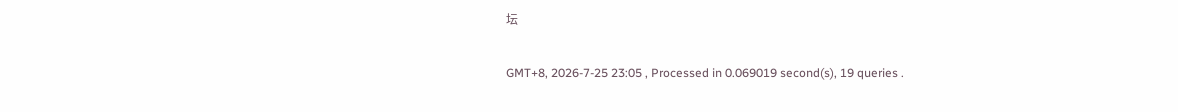坛

GMT+8, 2026-7-25 23:05 , Processed in 0.069019 second(s), 19 queries .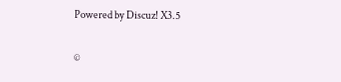Powered by Discuz! X3.5

©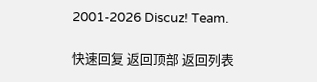2001-2026 Discuz! Team.

快速回复 返回顶部 返回列表